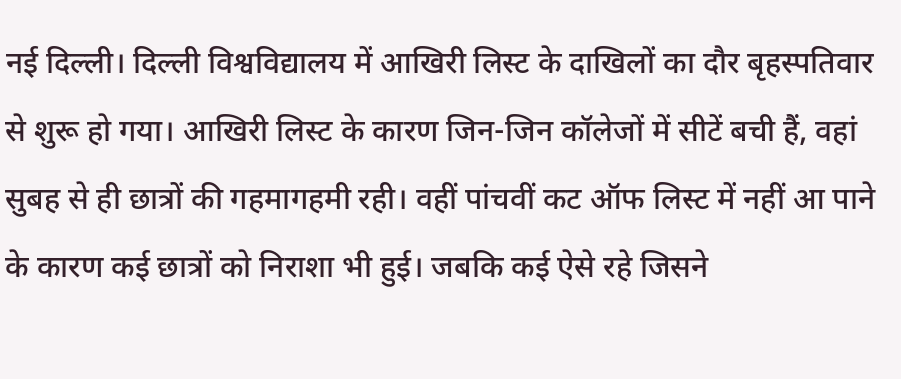नई दिल्ली। दिल्ली विश्वविद्यालय में आखिरी लिस्ट के दाखिलों का दौर बृहस्पतिवार से शुरू हो गया। आखिरी लिस्ट के कारण जिन-जिन कॉलेजों में सीटें बची हैं, वहां सुबह से ही छात्रों की गहमागहमी रही। वहीं पांचवीं कट ऑफ लिस्ट में नहीं आ पाने के कारण कई छात्रों को निराशा भी हुई। जबकि कई ऐसे रहे जिसने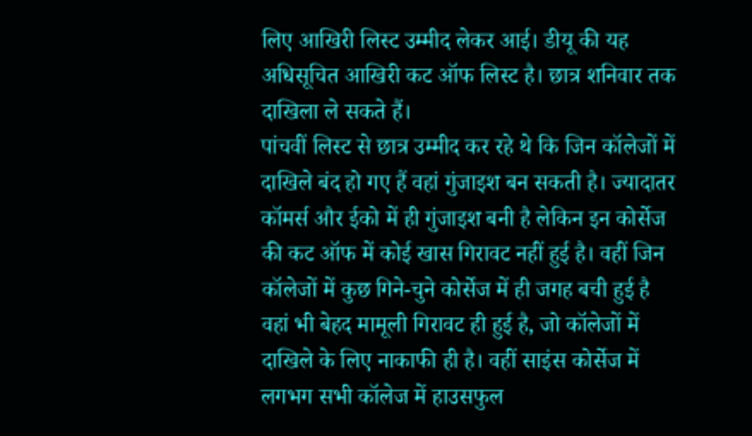लिए आखिरी लिस्ट उम्मीद लेकर आई। डीयू की यह अधिसूचित आखिरी कट ऑफ लिस्ट है। छात्र शनिवार तक दाखिला ले सकते हैं।
पांचवीं लिस्ट से छात्र उम्मीद कर रहे थे कि जिन कॉलेजों में दाखिले बंद हो गए हैं वहां गुंजाइश बन सकती है। ज्यादातर कॉमर्स और ईको में ही गुंजाइश बनी है लेकिन इन कोर्सेज की कट ऑफ में कोई खास गिरावट नहीं हुई है। वहीं जिन कॉलेजों में कुछ गिने-चुने कोर्सेज में ही जगह बची हुई है वहां भी बेहद मामूली गिरावट ही हुई है, जो कॉलेजों में दाखिले के लिए नाकाफी ही है। वहीं साइंस कोर्सेज में लगभग सभी कॉलेज में हाउसफुल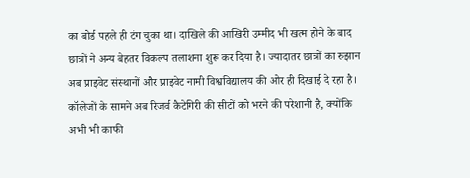का बोर्ड पहले ही टंग चुका था। दाखिले की आखिरी उम्मीद भी खत्म होने के बाद छात्रों ने अन्य बेहतर विकल्प तलाशना शुरू कर दिया है। ज्यादातर छात्रों का रुझान अब प्राइवेट संस्थानों और प्राइवेट नामी विश्वविद्यालय की ओर ही दिखाई दे रहा है। कॉलेजों के सामने अब रिजर्व कैटेगिरी की सीटों को भरने की परेशानी है, क्योंकि अभी भी काफी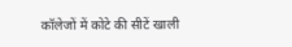कॉलेजों में कोटे की सीटें खाली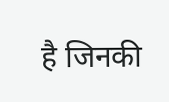है जिनकी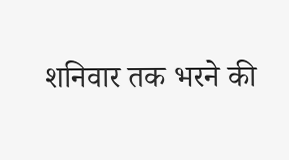शनिवार तक भरने की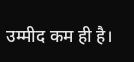उम्मीद कम ही है।